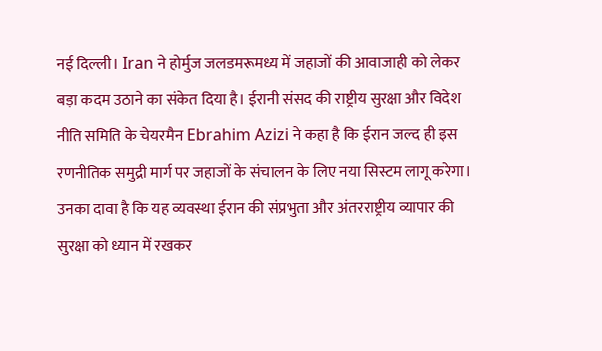नई दिल्ली। Iran ने होर्मुज जलडमरूमध्य में जहाजों की आवाजाही को लेकर बड़ा कदम उठाने का संकेत दिया है। ईरानी संसद की राष्ट्रीय सुरक्षा और विदेश नीति समिति के चेयरमैन Ebrahim Azizi ने कहा है कि ईरान जल्द ही इस रणनीतिक समुद्री मार्ग पर जहाजों के संचालन के लिए नया सिस्टम लागू करेगा। उनका दावा है कि यह व्यवस्था ईरान की संप्रभुता और अंतरराष्ट्रीय व्यापार की सुरक्षा को ध्यान में रखकर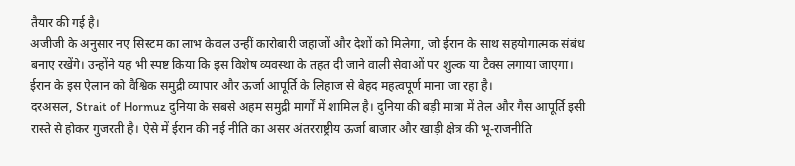तैयार की गई है।
अजीजी के अनुसार नए सिस्टम का लाभ केवल उन्हीं कारोबारी जहाजों और देशों को मिलेगा, जो ईरान के साथ सहयोगात्मक संबंध बनाए रखेंगे। उन्होंने यह भी स्पष्ट किया कि इस विशेष व्यवस्था के तहत दी जाने वाली सेवाओं पर शुल्क या टैक्स लगाया जाएगा। ईरान के इस ऐलान को वैश्विक समुद्री व्यापार और ऊर्जा आपूर्ति के लिहाज से बेहद महत्वपूर्ण माना जा रहा है।
दरअसल, Strait of Hormuz दुनिया के सबसे अहम समुद्री मार्गों में शामिल है। दुनिया की बड़ी मात्रा में तेल और गैस आपूर्ति इसी रास्ते से होकर गुजरती है। ऐसे में ईरान की नई नीति का असर अंतरराष्ट्रीय ऊर्जा बाजार और खाड़ी क्षेत्र की भू-राजनीति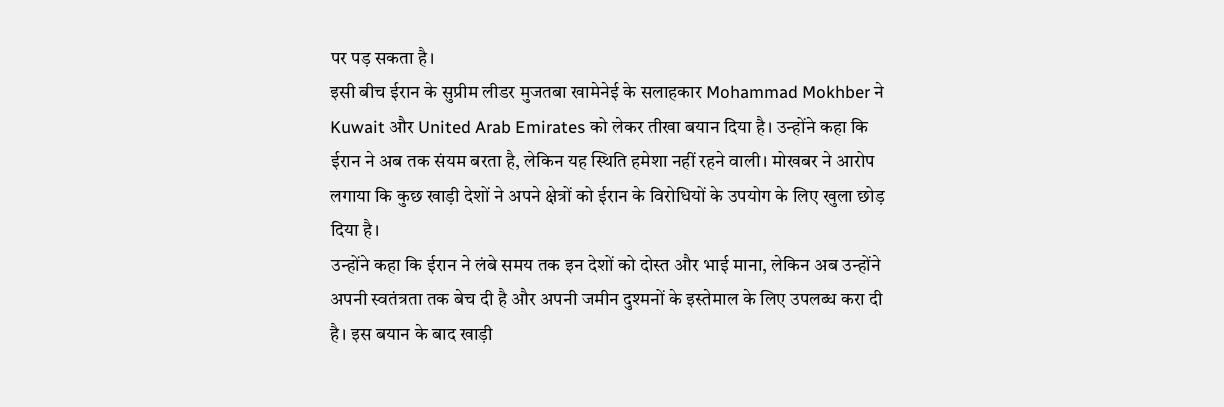पर पड़ सकता है।
इसी बीच ईरान के सुप्रीम लीडर मुजतबा खामेनेई के सलाहकार Mohammad Mokhber ने Kuwait और United Arab Emirates को लेकर तीखा बयान दिया है। उन्होंने कहा कि ईरान ने अब तक संयम बरता है, लेकिन यह स्थिति हमेशा नहीं रहने वाली। मोखबर ने आरोप लगाया कि कुछ खाड़ी देशों ने अपने क्षेत्रों को ईरान के विरोधियों के उपयोग के लिए खुला छोड़ दिया है।
उन्होंने कहा कि ईरान ने लंबे समय तक इन देशों को दोस्त और भाई माना, लेकिन अब उन्होंने अपनी स्वतंत्रता तक बेच दी है और अपनी जमीन दुश्मनों के इस्तेमाल के लिए उपलब्ध करा दी है। इस बयान के बाद खाड़ी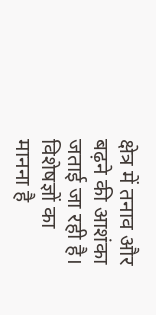क्षेत्र में तनाव और बढ़ने की आशंका जताई जा रही है।
विशेषज्ञों का मानना है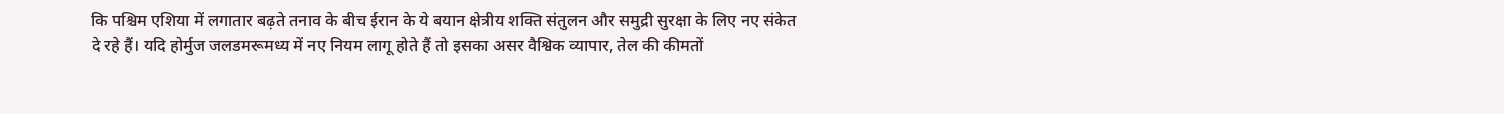कि पश्चिम एशिया में लगातार बढ़ते तनाव के बीच ईरान के ये बयान क्षेत्रीय शक्ति संतुलन और समुद्री सुरक्षा के लिए नए संकेत दे रहे हैं। यदि होर्मुज जलडमरूमध्य में नए नियम लागू होते हैं तो इसका असर वैश्विक व्यापार, तेल की कीमतों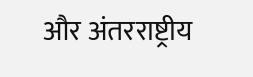और अंतरराष्ट्रीय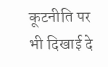कूटनीति पर भी दिखाई दे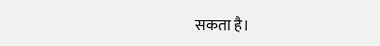सकता है।